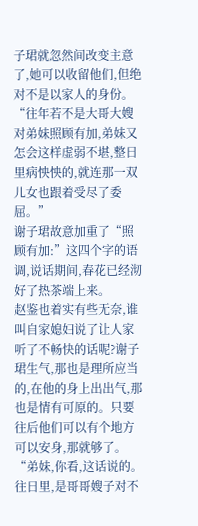子珺就忽然间改变主意了,她可以收留他们,但绝对不是以家人的身份。
“往年若不是大哥大嫂对弟妹照顾有加,弟妹又怎会这样虚弱不堪,整日里病怏怏的,就连那一双儿女也跟着受尽了委屈。”
谢子珺故意加重了“照顾有加:”这四个字的语调,说话期间,春花已经沏好了热茶端上来。
赵鉴也着实有些无奈,谁叫自家媳妇说了让人家听了不畅快的话呢?谢子珺生气,那也是理所应当的,在他的身上出出气,那也是情有可原的。只要往后他们可以有个地方可以安身,那就够了。
“弟妹,你看,这话说的。往日里,是哥哥嫂子对不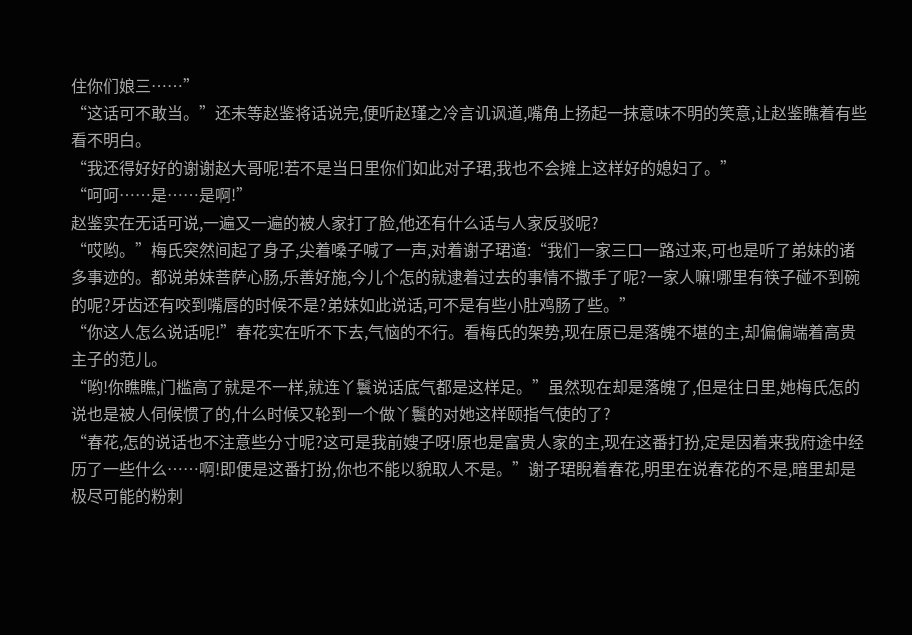住你们娘三……”
“这话可不敢当。”还未等赵鉴将话说完,便听赵瑾之冷言讥讽道,嘴角上扬起一抹意味不明的笑意,让赵鉴瞧着有些看不明白。
“我还得好好的谢谢赵大哥呢!若不是当日里你们如此对子珺,我也不会摊上这样好的媳妇了。”
“呵呵……是……是啊!”
赵鉴实在无话可说,一遍又一遍的被人家打了脸,他还有什么话与人家反驳呢?
“哎哟。”梅氏突然间起了身子,尖着嗓子喊了一声,对着谢子珺道:“我们一家三口一路过来,可也是听了弟妹的诸多事迹的。都说弟妹菩萨心肠,乐善好施,今儿个怎的就逮着过去的事情不撒手了呢?一家人嘛!哪里有筷子碰不到碗的呢?牙齿还有咬到嘴唇的时候不是?弟妹如此说话,可不是有些小肚鸡肠了些。”
“你这人怎么说话呢!”春花实在听不下去,气恼的不行。看梅氏的架势,现在原已是落魄不堪的主,却偏偏端着高贵主子的范儿。
“哟!你瞧瞧,门槛高了就是不一样,就连丫鬟说话底气都是这样足。”虽然现在却是落魄了,但是往日里,她梅氏怎的说也是被人伺候惯了的,什么时候又轮到一个做丫鬟的对她这样颐指气使的了?
“春花,怎的说话也不注意些分寸呢?这可是我前嫂子呀!原也是富贵人家的主,现在这番打扮,定是因着来我府途中经历了一些什么……啊!即便是这番打扮,你也不能以貌取人不是。”谢子珺睨着春花,明里在说春花的不是,暗里却是极尽可能的粉刺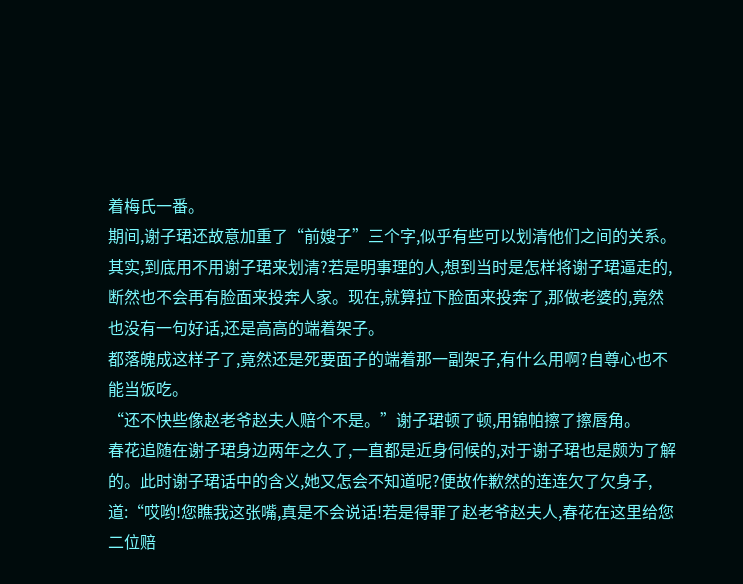着梅氏一番。
期间,谢子珺还故意加重了“前嫂子”三个字,似乎有些可以划清他们之间的关系。
其实,到底用不用谢子珺来划清?若是明事理的人,想到当时是怎样将谢子珺逼走的,断然也不会再有脸面来投奔人家。现在,就算拉下脸面来投奔了,那做老婆的,竟然也没有一句好话,还是高高的端着架子。
都落魄成这样子了,竟然还是死要面子的端着那一副架子,有什么用啊?自尊心也不能当饭吃。
“还不快些像赵老爷赵夫人赔个不是。”谢子珺顿了顿,用锦帕擦了擦唇角。
春花追随在谢子珺身边两年之久了,一直都是近身伺候的,对于谢子珺也是颇为了解的。此时谢子珺话中的含义,她又怎会不知道呢?便故作歉然的连连欠了欠身子,道:“哎哟!您瞧我这张嘴,真是不会说话!若是得罪了赵老爷赵夫人,春花在这里给您二位赔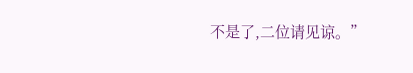不是了,二位请见谅。”